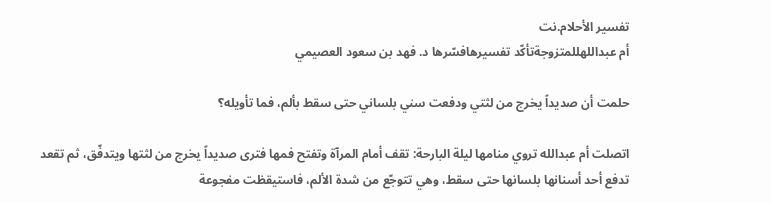تفسير الأحلام.نت
أم عبداللهللمتزوجةتأكّد تفسيرهافسّرها د. فهد بن سعود العصيمي

حلمت أن صديداً يخرج من لثتي ودفعت سني بلساني حتى سقط بألم، فما تأويله؟

اتصلت أم عبدالله تروي منامها ليلة البارحة: تقف أمام المرآة وتفتح فمها فترى صديداً يخرج من لثتها ويتدفّق، ثم تقعد تدفع أحد أسنانها بلسانها حتى سقط، وهي تتوجّع من شدة الألم، فاستيقظت مفجوعة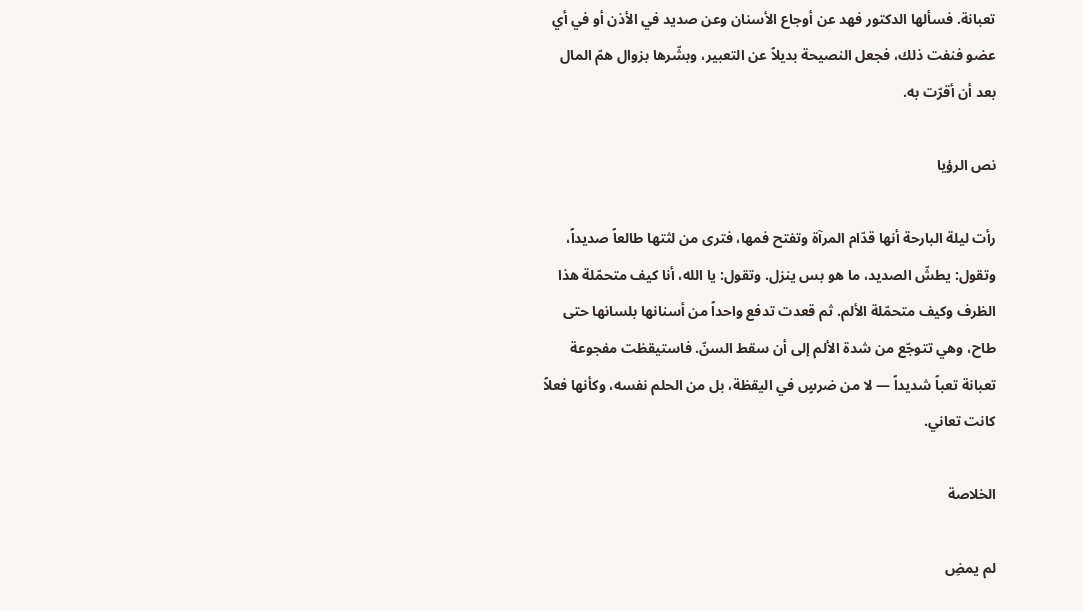تعبانة. فسألها الدكتور فهد عن أوجاع الأسنان وعن صديد في الأذن أو في أي عضو فنفت ذلك، فجعل النصيحة بديلاً عن التعبير، وبشّرها بزوال همّ المال بعد أن أقرّت به.

نص الرؤيا

رأت ليلة البارحة أنها قدّام المرآة وتفتح فمها، فترى من لثتها طالعاً صديداً، وتقول: يطشّ الصديد، ما هو بس ينزل. وتقول: يا الله، أنا كيف متحمّلة هذا الظرف وكيف متحمّلة الألم. ثم قعدت تدفع واحداً من أسنانها بلسانها حتى طاح، وهي تتوجّع من شدة الألم إلى أن سقط السنّ. فاستيقظت مفجوعة تعبانة تعباً شديداً — لا من ضرسٍ في اليقظة، بل من الحلم نفسه، وكأنها فعلاً كانت تعاني.

الخلاصة

لم يمضِ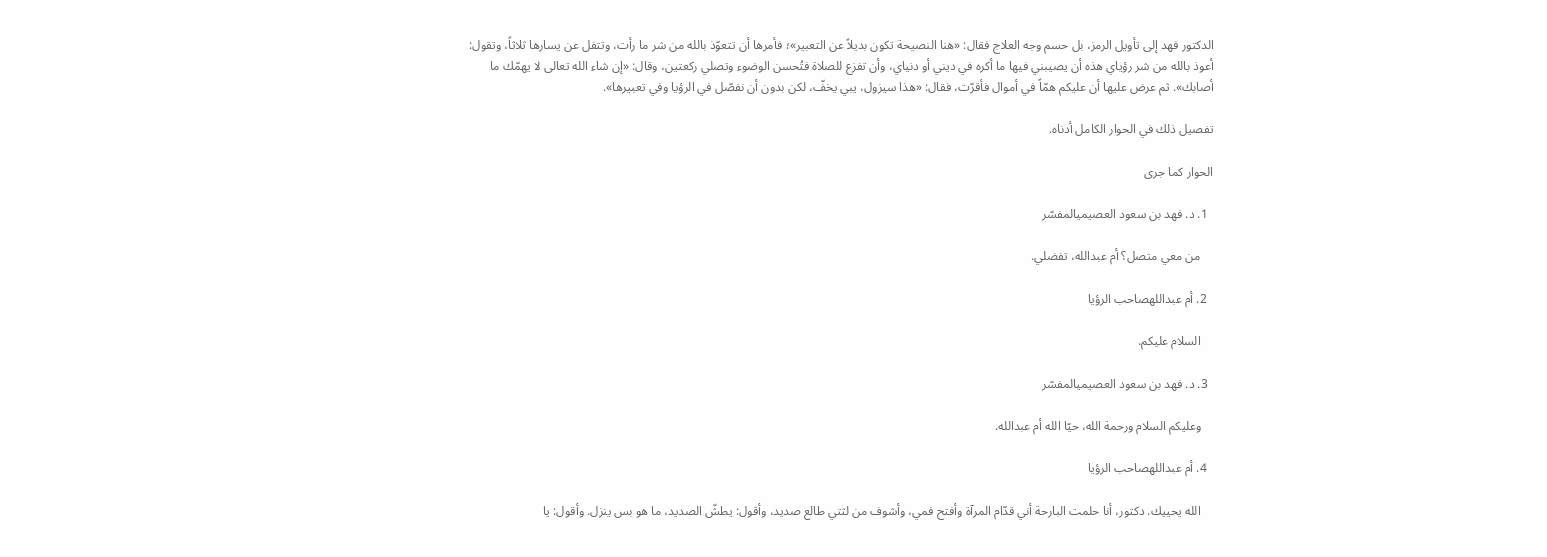الدكتور فهد إلى تأويل الرمز، بل حسم وجه العلاج فقال: «هنا النصيحة تكون بديلاً عن التعبير»؛ فأمرها أن تتعوّذ بالله من شر ما رأت، وتتفل عن يسارها ثلاثاً، وتقول: أعوذ بالله من شر رؤياي هذه أن يصيبني فيها ما أكره في ديني أو دنياي، وأن تفزع للصلاة فتُحسن الوضوء وتصلي ركعتين، وقال: «إن شاء الله تعالى لا يهمّك ما أصابك». ثم عرض عليها أن عليكم همّاً في أموال فأقرّت، فقال: «هذا سيزول، يبي يخفّ، لكن بدون أن نفصّل في الرؤيا وفي تعبيرها».

تفصيل ذلك في الحوار الكامل أدناه.

الحوار كما جرى

  1. د. فهد بن سعود العصيميالمفسّر

    من معي متصل؟ أم عبدالله، تفضلي.

  2. أم عبداللهصاحب الرؤيا

    السلام عليكم.

  3. د. فهد بن سعود العصيميالمفسّر

    وعليكم السلام ورحمة الله، حيّا الله أم عبدالله.

  4. أم عبداللهصاحب الرؤيا

    الله يحييك. دكتور، أنا حلمت البارحة أني قدّام المرآة وأفتح فمي، وأشوف من لثتي طالع صديد، وأقول: يطشّ الصديد، ما هو بس ينزل. وأقول: يا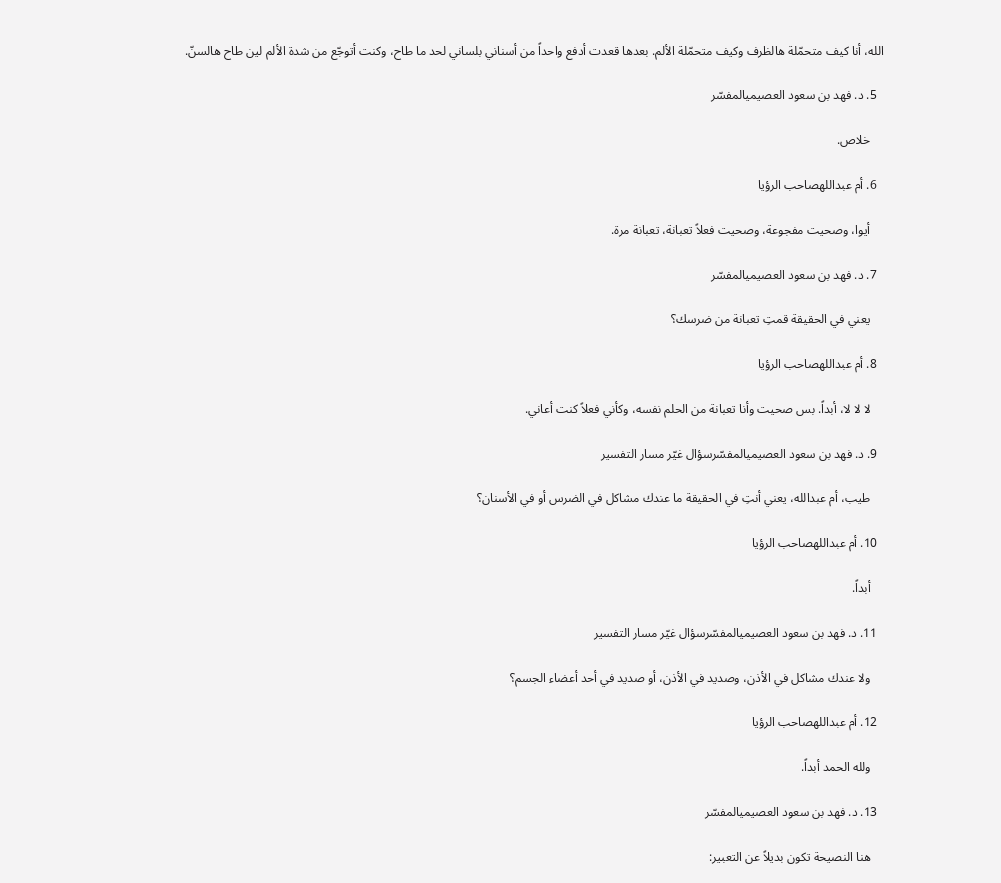الله، أنا كيف متحمّلة هالظرف وكيف متحمّلة الألم. بعدها قعدت أدفع واحداً من أسناني بلساني لحد ما طاح، وكنت أتوجّع من شدة الألم لين طاح هالسنّ.

  5. د. فهد بن سعود العصيميالمفسّر

    خلاص.

  6. أم عبداللهصاحب الرؤيا

    أيوا، وصحيت مفجوعة، وصحيت فعلاً تعبانة، تعبانة مرة.

  7. د. فهد بن سعود العصيميالمفسّر

    يعني في الحقيقة قمتِ تعبانة من ضرسك؟

  8. أم عبداللهصاحب الرؤيا

    لا لا لا، أبداً. بس صحيت وأنا تعبانة من الحلم نفسه، وكأني فعلاً كنت أعاني.

  9. د. فهد بن سعود العصيميالمفسّرسؤال غيّر مسار التفسير

    طيب، أم عبدالله، يعني أنتِ في الحقيقة ما عندك مشاكل في الضرس أو في الأسنان؟

  10. أم عبداللهصاحب الرؤيا

    أبداً.

  11. د. فهد بن سعود العصيميالمفسّرسؤال غيّر مسار التفسير

    ولا عندك مشاكل في الأذن، وصديد في الأذن، أو صديد في أحد أعضاء الجسم؟

  12. أم عبداللهصاحب الرؤيا

    ولله الحمد أبداً.

  13. د. فهد بن سعود العصيميالمفسّر

    هنا النصيحة تكون بديلاً عن التعبير: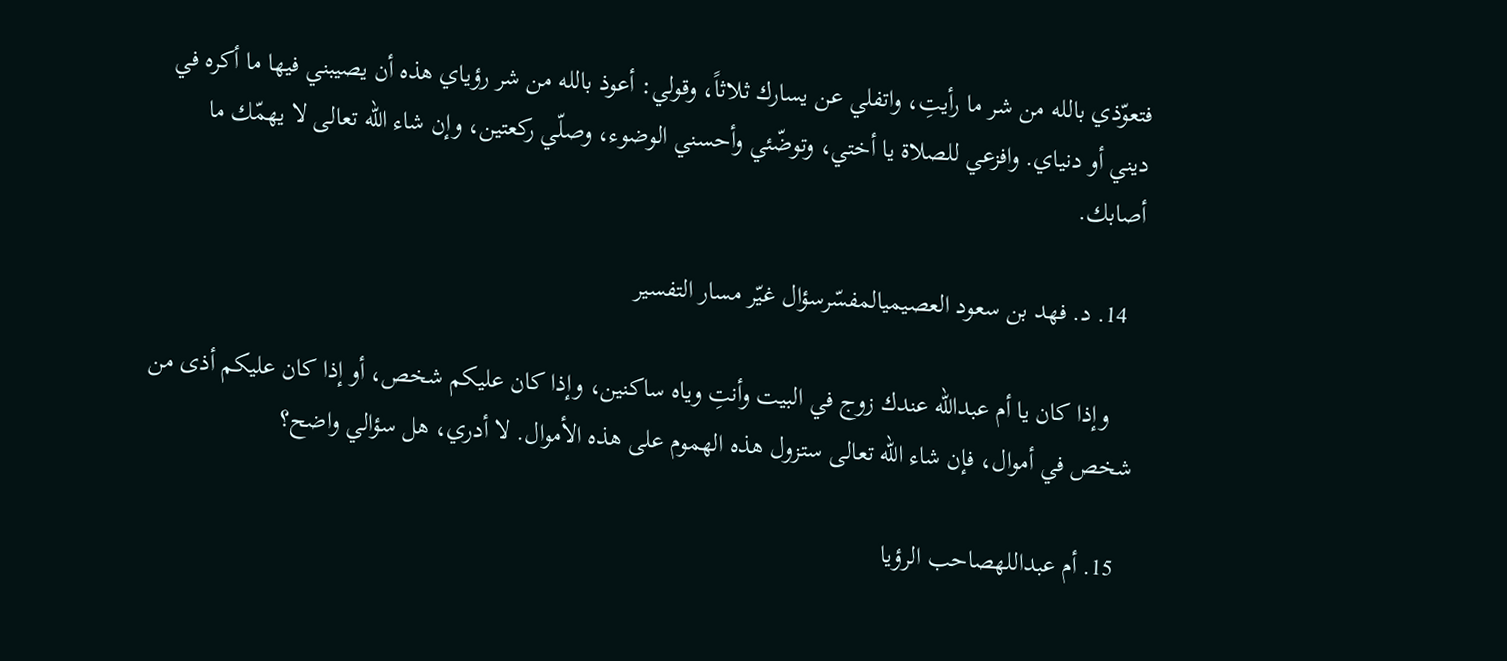فتعوّذي بالله من شر ما رأيتِ، واتفلي عن يسارك ثلاثاً، وقولي: أعوذ بالله من شر رؤياي هذه أن يصيبني فيها ما أكره في ديني أو دنياي. وافزعي للصلاة يا أختي، وتوضّئي وأحسني الوضوء، وصلّي ركعتين، وإن شاء الله تعالى لا يهمّك ما أصابك.

  14. د. فهد بن سعود العصيميالمفسّرسؤال غيّر مسار التفسير

    وإذا كان يا أم عبدالله عندك زوج في البيت وأنتِ وياه ساكنين، وإذا كان عليكم شخص، أو إذا كان عليكم أذى من شخص في أموال، فإن شاء الله تعالى ستزول هذه الهموم على هذه الأموال. لا أدري، هل سؤالي واضح؟

  15. أم عبداللهصاحب الرؤيا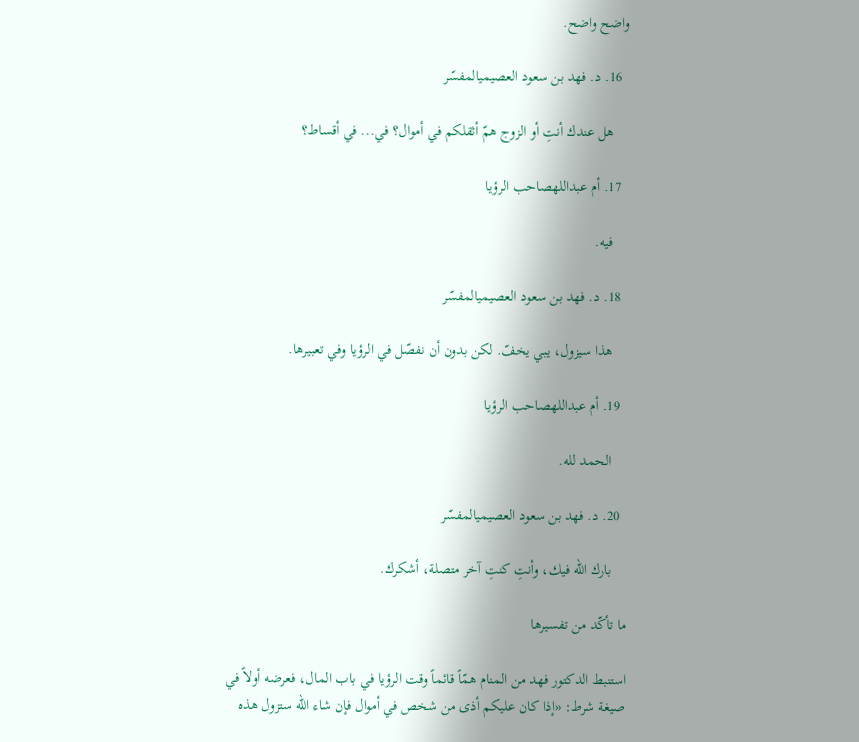واضح واضح.

  16. د. فهد بن سعود العصيميالمفسّر

    هل عندك أنتِ أو الزوج همّ أثقلكم في أموال؟ في... في أقساط؟

  17. أم عبداللهصاحب الرؤيا

    فيه.

  18. د. فهد بن سعود العصيميالمفسّر

    هذا سيزول، يبي يخفّ. لكن بدون أن نفصّل في الرؤيا وفي تعبيرها.

  19. أم عبداللهصاحب الرؤيا

    الحمد لله.

  20. د. فهد بن سعود العصيميالمفسّر

    بارك الله فيك، وأنتِ كنتِ آخر متصلة، أشكرك.

ما تأكّد من تفسيرها

استنبط الدكتور فهد من المنام همّاً قائماً وقت الرؤيا في باب المال، فعرضه أولاً في صيغة شرط: «إذا كان عليكم أذى من شخص في أموال فإن شاء الله ستزول هذه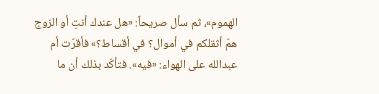الهموم»، ثم سأل صريحاً: «هل عندك أنتِ أو الزوج همّ أثقلكم في أموال؟ في أقساط؟» فأقرّت أم عبدالله على الهواء: «فيه». فتأكّد بذلك أن ما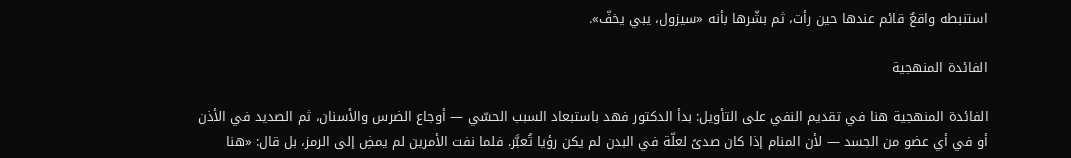استنبطه واقعٌ قائم عندها حين رأت، ثم بشّرها بأنه «سيزول، يبي يخفّ».

الفائدة المنهجية

الفائدة المنهجية هنا في تقديم النفي على التأويل: بدأ الدكتور فهد باستبعاد السبب الحسّي — أوجاع الضرس والأسنان، ثم الصديد في الأذن أو في أي عضو من الجسد — لأن المنام إذا كان صدىً لعلّة في البدن لم يكن رؤيا تُعبَّر. فلما نفت الأمرين لم يمضِ إلى الرمز، بل قال: «هنا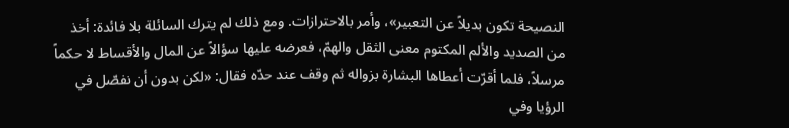النصيحة تكون بديلاً عن التعبير»، وأمر بالاحترازات. ومع ذلك لم يترك السائلة بلا فائدة: أخذ من الصديد والألم المكتوم معنى الثقل والهمّ، فعرضه عليها سؤالاً عن المال والأقساط لا حكماً مرسلاً، فلما أقرّت أعطاها البشارة بزواله ثم وقف عند حدّه فقال: «لكن بدون أن نفصّل في الرؤيا وفي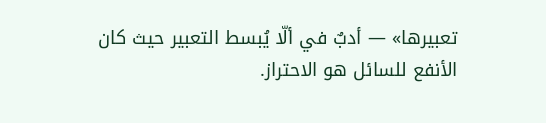تعبيرها» — أدبٌ في ألّا يُبسط التعبير حيث كان الأنفع للسائل هو الاحتراز.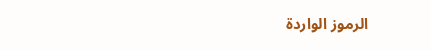الرموز الواردة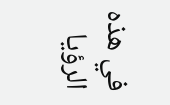في هذه الرؤيا